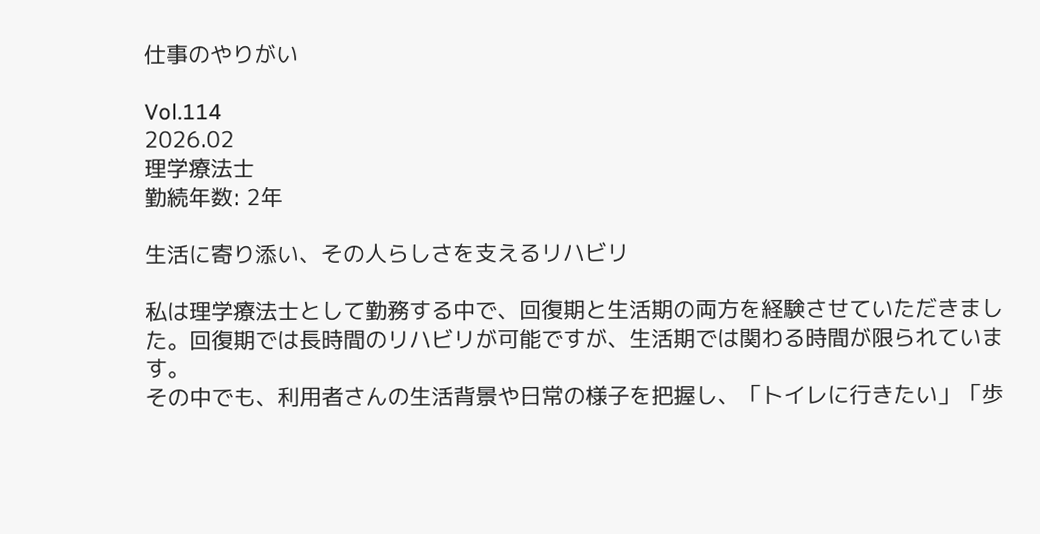仕事のやりがい

Vol.114
2026.02
理学療法士
勤続年数: 2年

生活に寄り添い、その人らしさを支えるリハビリ

私は理学療法士として勤務する中で、回復期と生活期の両方を経験させていただきました。回復期では長時間のリハビリが可能ですが、生活期では関わる時間が限られています。
その中でも、利用者さんの生活背景や日常の様子を把握し、「トイレに行きたい」「歩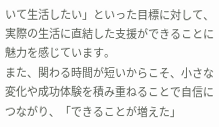いて生活したい」といった目標に対して、実際の生活に直結した支援ができることに魅力を感じています。
また、関わる時間が短いからこそ、小さな変化や成功体験を積み重ねることで自信につながり、「できることが増えた」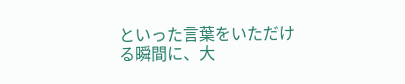といった言葉をいただける瞬間に、大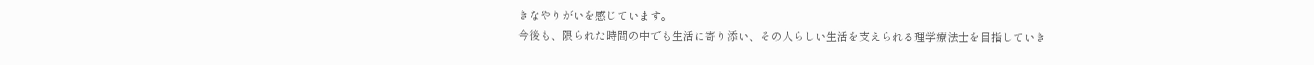きなやりがいを感じています。
今後も、限られた時間の中でも生活に寄り添い、その人らしい生活を支えられる理学療法士を目指していき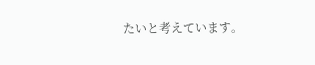たいと考えています。